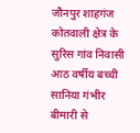जौनपुर शाहगंज कोतवाली क्षेत्र के सुरिस गांव निवासी आठ वर्षीय बच्ची सानिया गंभीर बीमारी से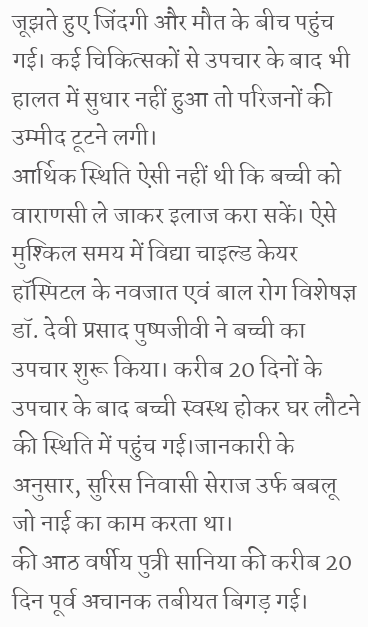जूझते हुए जिंदगी और मौत के बीच पहुंच गई। कई चिकित्सकों से उपचार के बाद भी हालत में सुधार नहीं हुआ तो परिजनों की उम्मीद टूटने लगी।
आर्थिक स्थिति ऐसी नहीं थी कि बच्ची को वाराणसी ले जाकर इलाज करा सकें। ऐसे मुश्किल समय में विद्या चाइल्ड केयर हॉस्पिटल के नवजात एवं बाल रोग विशेषज्ञ डॉ. देवी प्रसाद पुष्पजीवी ने बच्ची का उपचार शुरू किया। करीब 20 दिनों के उपचार के बाद बच्ची स्वस्थ होकर घर लौटने की स्थिति में पहुंच गई।जानकारी के अनुसार, सुरिस निवासी सेराज उर्फ बबलू जो नाई का काम करता था।
की आठ वर्षीय पुत्री सानिया की करीब 20 दिन पूर्व अचानक तबीयत बिगड़ गई।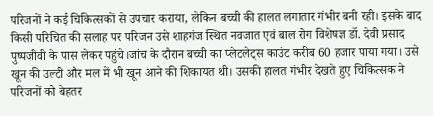परिजनों ने कई चिकित्सकों से उपचार कराया, लेकिन बच्ची की हालत लगातार गंभीर बनी रही। इसके बाद किसी परिचित की सलाह पर परिजन उसे शाहगंज स्थित नवजात एवं बाल रोग विशेषज्ञ डॉ. देवी प्रसाद पुष्पजीवी के पास लेकर पहुंचे।जांच के दौरान बच्ची का प्लेटलेट्स काउंट करीब 60 हजार पाया गया। उसे खून की उल्टी और मल में भी खून आने की शिकायत थी। उसकी हालत गंभीर देखते हुए चिकित्सक ने परिजनों को बेहतर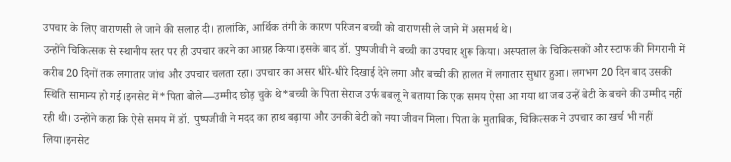उपचार के लिए वाराणसी ले जाने की सलाह दी। हालांकि, आर्थिक तंगी के कारण परिजन बच्ची को वाराणसी ले जाने में असमर्थ थे।
उन्होंने चिकित्सक से स्थानीय स्तर पर ही उपचार करने का आग्रह किया।इसके बाद डॉ. पुष्पजीवी ने बच्ची का उपचार शुरू किया। अस्पताल के चिकित्सकों और स्टाफ की निगरानी में करीब 20 दिनों तक लगातार जांच और उपचार चलता रहा। उपचार का असर धीरे-धीरे दिखाई देने लगा और बच्ची की हालत में लगातार सुधार हुआ। लगभग 20 दिन बाद उसकी स्थिति सामान्य हो गई।इनसेट में*पिता बोले—उम्मीद छोड़ चुके थे*बच्ची के पिता सेराज उर्फ बबलू ने बताया कि एक समय ऐसा आ गया था जब उन्हें बेटी के बचने की उम्मीद नहीं रही थी। उन्होंने कहा कि ऐसे समय में डॉ. पुष्पजीवी ने मदद का हाथ बढ़ाया और उनकी बेटी को नया जीवन मिला। पिता के मुताबिक, चिकित्सक ने उपचार का खर्च भी नहीं लिया।इनसेट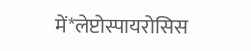में*लेप्टोस्पायरोसिस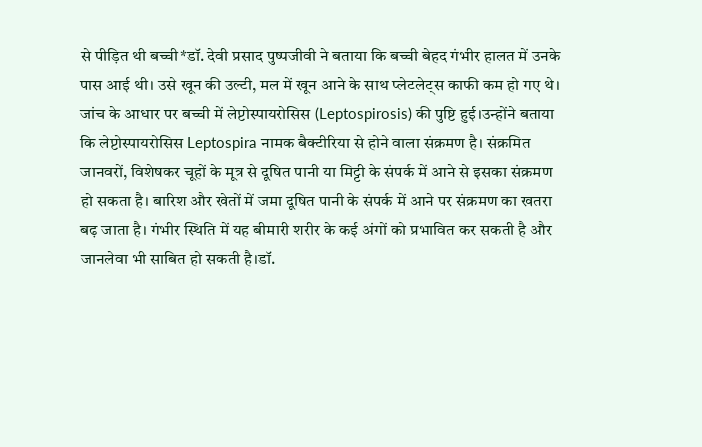से पीड़ित थी बच्ची*डॉ. देवी प्रसाद पुष्पजीवी ने बताया कि बच्ची बेहद गंभीर हालत में उनके पास आई थी। उसे खून की उल्टी, मल में खून आने के साथ प्लेटलेट्स काफी कम हो गए थे। जांच के आधार पर बच्ची में लेप्टोस्पायरोसिस (Leptospirosis) की पुष्टि हुई।उन्होंने बताया कि लेप्टोस्पायरोसिस Leptospira नामक बैक्टीरिया से होने वाला संक्रमण है। संक्रमित जानवरों, विशेषकर चूहों के मूत्र से दूषित पानी या मिट्टी के संपर्क में आने से इसका संक्रमण हो सकता है। बारिश और खेतों में जमा दूषित पानी के संपर्क में आने पर संक्रमण का खतरा बढ़ जाता है। गंभीर स्थिति में यह बीमारी शरीर के कई अंगों को प्रभावित कर सकती है और जानलेवा भी साबित हो सकती है।डॉ.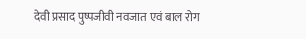देवी प्रसाद पुष्पजीवी नवजात एवं बाल रोग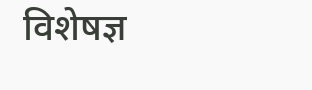विशेषज्ञ